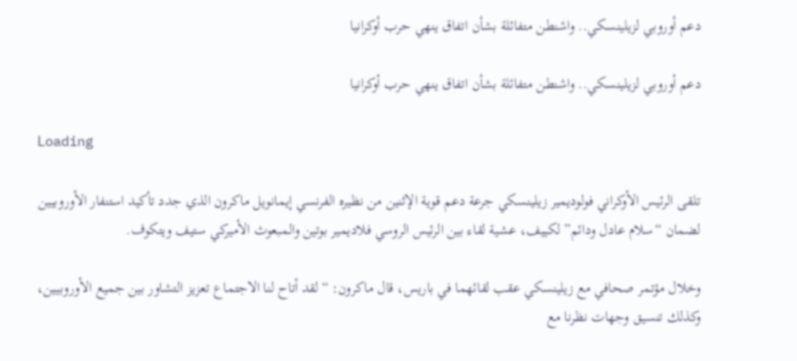دعم أوروبي لزيلينسكي.. واشنطن متفائلة بشأن اتفاق ينهي حرب أوكرانيا

دعم أوروبي لزيلينسكي.. واشنطن متفائلة بشأن اتفاق ينهي حرب أوكرانيا

Loading

تلقى الرئيس الأوكراني فولوديمير زيلينسكي جرعة دعم قوية الإثنين من نظيره الفرنسي إيمانويل ماكرون الذي جدد تأكيد استنفار الأوروبيين لضمان “سلام عادل ودائم” لكييف، عشية لقاء بين الرئيس الروسي فلاديمير بوتين والمبعوث الأميركي ستيف ويتكوف.

وخلال مؤتمر صحافي مع زيلينسكي عقب لقائهما في باريس، قال ماكرون: “لقد أتاح لنا الاجتماع تعزيز التشاور بين جميع الأوروبيين، وكذلك تنسيق وجهات نظرنا مع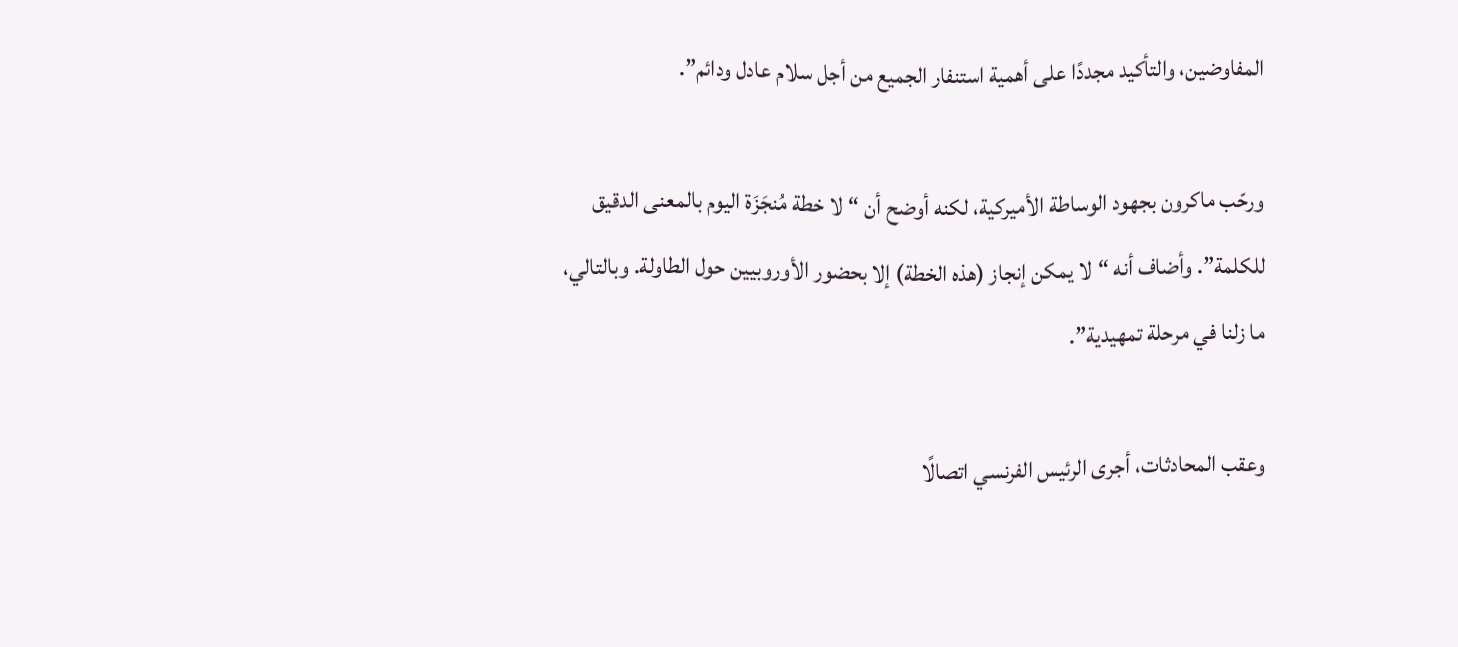المفاوضين، والتأكيد مجددًا على أهمية استنفار الجميع من أجل سلام عادل ودائم”.

ورحّب ماكرون بجهود الوساطة الأميركية، لكنه أوضح أن “لا خطة مُنجَزَة اليوم بالمعنى الدقيق للكلمة”. وأضاف أنه “لا يمكن إنجاز (هذه الخطة) إلا بحضور الأوروبيين حول الطاولة. وبالتالي، ما زلنا في مرحلة تمهيدية”.

وعقب المحادثات، أجرى الرئيس الفرنسي اتصالًا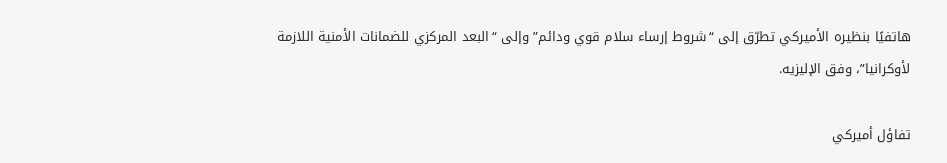هاتفيًا بنظيره الأميركي تطرّق إلى “شروط إرساء سلام قوي ودائم” وإلى “البعد المركزي للضمانات الأمنية اللازمة لأوكرانيا”، وفق الإليزيه.

تفاؤل أميركي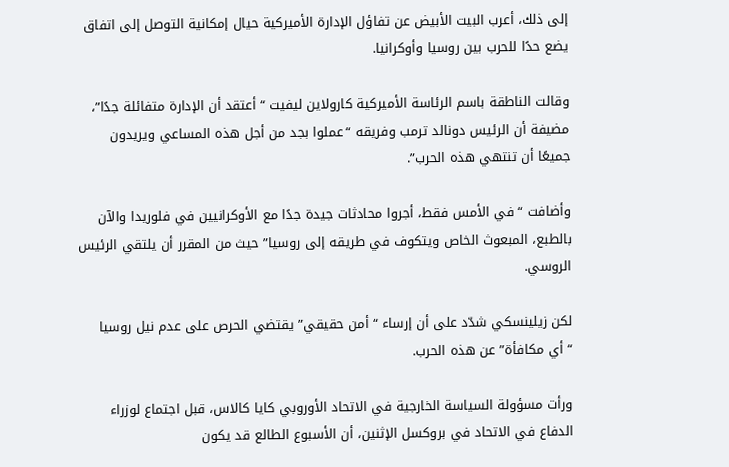إلى ذلك، أعرب البيت الأبيض عن تفاؤل الإدارة الأميركية حيال إمكانية التوصل إلى اتفاق يضع حدًا للحرب بين روسيا وأوكرانيا.

وقالت الناطقة باسم الرئاسة الأميركية كارولاين ليفيت “أعتقد أن الإدارة متفائلة جدًا”، مضيفة أن الرئيس دونالد ترمب وفريقه “عملوا بجد من أجل هذه المساعي ويريدون جميعًا أن تنتهي هذه الحرب”.

وأضافت “في الأمس فقط، أجروا محادثات جيدة جدًا مع الأوكرانيين في فلوريدا والآن بالطبع، المبعوث الخاص ويتكوف في طريقه إلى روسيا” حيث من المقرر أن يلتقي الرئيس الروسي.

لكن زيلينسكي شدّد على أن إرساء “أمن حقيقي” يقتضي الحرص على عدم نيل روسيا “أي مكافأة” عن هذه الحرب.

ورأت مسؤولة السياسة الخارجية في الاتحاد الأوروبي كايا كالاس، قبل اجتماع لوزراء الدفاع في الاتحاد في بروكسل الإثنين، أن الأسبوع الطالع قد يكون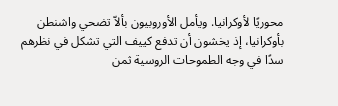محوريًا لأوكرانيا. ويأمل الأوروبيون بألاّ تضحي واشنطن بأوكرانيا، إذ يخشون أن تدفع كييف التي تشكل في نظرهم سدًا في وجه الطموحات الروسية ثمن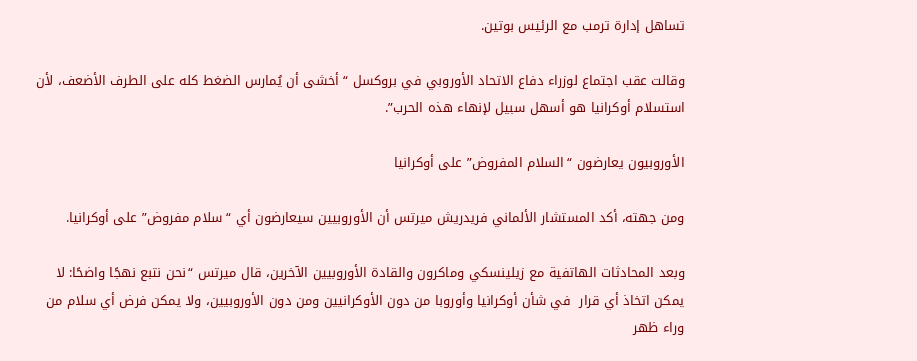تساهل إدارة ترمب مع الرئيس بوتين.

وقالت عقب اجتماع لوزراء دفاع الاتحاد الأوروبي في بروكسل “أخشى أن يُمارس الضغط كله على الطرف الأضعف، لأن استسلام أوكرانيا هو أسهل سبيل لإنهاء هذه الحرب”.

الأوروبيون يعارضون “السلام المفروض” على أوكرانيا

ومن جهته، أكد المستشار الألماني فريدريش ميرتس أن الأوروبيين سيعارضون أي “سلام مفروض” على أوكرانيا.

وبعد المحادثات الهاتفية مع زيلينسكي وماكرون والقادة الأوروبيين الآخرين، قال ميرتس “نحن نتبع نهجًا واضحًا: لا يمكن اتخاذ أي قرار  في شأن أوكرانيا وأوروبا من دون الأوكرانيين ومن دون الأوروبيين، ولا يمكن فرض أي سلام من وراء ظهر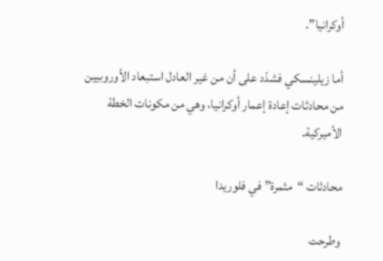أوكرانيا”.

أما زيلينسكي فشدّد على أن من غير العادل استبعاد الأوروبيين من محادثات إعادة إعمار أوكرانيا، وهي من مكونات الخطة الأميركية.

محادثات “مثمرة” في فلوريدا

وطرحت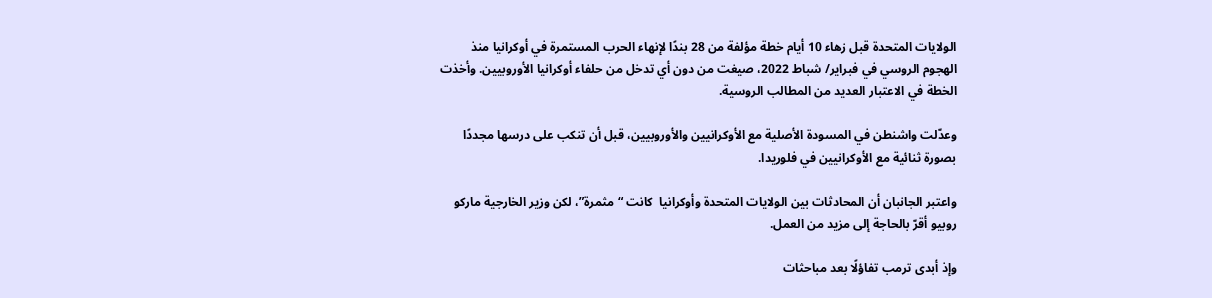الولايات المتحدة قبل زهاء 10 أيام خطة مؤلفة من 28 بندًا لإنهاء الحرب المستمرة في أوكرانيا منذ الهجوم الروسي في فبراير/ شباط 2022، صيغت من دون أي تدخل من حلفاء أوكرانيا الأوروبيين. وأخذت الخطة في الاعتبار العديد من المطالب الروسية.

وعدّلت واشنطن في المسودة الأصلية مع الأوكرانيين والأوروبيين، قبل أن تنكب على درسها مجددًا بصورة ثنائية مع الأوكرانيين في فلوريدا.

واعتبر الجانبان أن المحادثات بين الولايات المتحدة وأوكرانيا  كانت “مثمرة”، لكن وزير الخارجية ماركو روبيو أقرّ بالحاجة إلى مزيد من العمل.

وإذ أبدى ترمب تفاؤلًا بعد مباحثات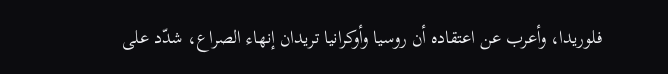فلوريدا، وأعرب عن اعتقاده أن روسيا وأوكرانيا تريدان إنهاء الصراع، شدّد على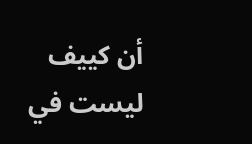أن كييف ليست في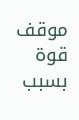موقف قوة بسبب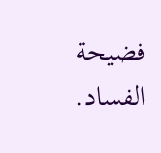فضيحة الفساد.